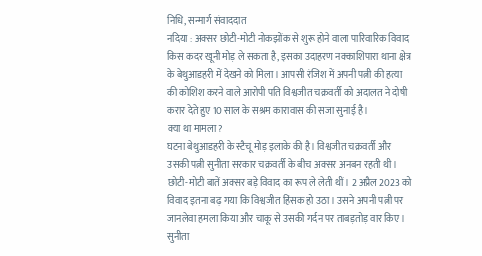निधि, सन्मार्ग संवाददात
नदिया : अक्सर छोटी-मोटी नोकझोंक से शुरू होने वाला पारिवारिक विवाद किस कदर खूनी मोड़ ले सकता है, इसका उदाहरण नक्काशिपारा थाना क्षेत्र के बेथुआडहरी में देखने को मिला। आपसी रंजिश में अपनी पत्नी की हत्या की कोशिश करने वाले आरोपी पति विश्वजीत चक्रवर्ती को अदालत ने दोषी करार देते हुए 10 साल के सश्रम कारावास की सजा सुनाई है।
क्या था मामला?
घटना बेथुआडहरी के स्टैचू मोड़ इलाके की है। विश्वजीत चक्रवर्ती और उसकी पत्नी सुनीता सरकार चक्रवर्ती के बीच अक्सर अनबन रहती थी। छोटी-मोटी बातें अक्सर बड़े विवाद का रूप ले लेती थीं। 2 अप्रैल 2023 को विवाद इतना बढ़ गया कि विश्वजीत हिंसक हो उठा। उसने अपनी पत्नी पर जानलेवा हमला किया और चाकू से उसकी गर्दन पर ताबड़तोड़ वार किए। सुनीता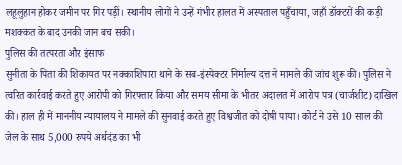लहूलुहान होकर जमीन पर गिर पड़ीं। स्थानीय लोगों ने उन्हें गंभीर हालत में अस्पताल पहुँचाया, जहाँ डॉक्टरों की कड़ी मशक्कत के बाद उनकी जान बच सकी।
पुलिस की तत्परता और इंसाफ
सुनीता के पिता की शिकायत पर नक्काशिपारा थाने के सब-इंस्पेक्टर निर्माल्य दत्त ने मामले की जांच शुरू की। पुलिस ने त्वरित कार्रवाई करते हुए आरोपी को गिरफ्तार किया और समय सीमा के भीतर अदालत में आरोप पत्र (चार्जशीट) दाखिल की। हाल ही में माननीय न्यायालय ने मामले की सुनवाई करते हुए विश्वजीत को दोषी पाया। कोर्ट ने उसे 10 साल की जेल के साथ 5,000 रुपये अर्थदंड का भी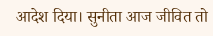आदेश दिया। सुनीता आज जीवित तो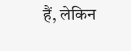हैं, लेकिन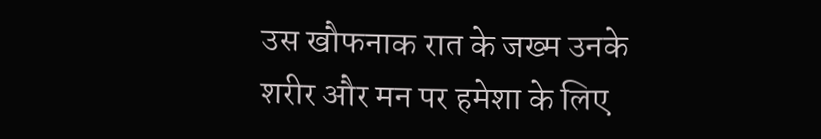उस खौफनाक रात के जख्म उनके शरीर और मन पर हमेशा के लिए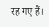रह गए हैं।